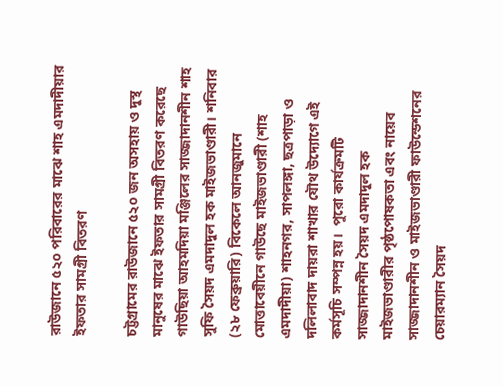রাউজানে ৫২০ পরিবারের মাঝে শাহ এমদাদীয়ার ইফতার সামগ্রী বিতরণ

চট্টগ্রামের রাউজানে ৫২০ জন অসহায় ও দুস্থ মানুষের মাঝে ইফতার সামগ্রী বিতরণ করেছে গাউছিয়া আহমদিয়া মঞ্জিলের সাজ্জাদানশীন শাহ সুফি সৈয়দ এমদাদুল হক মাইজভাণ্ডারী। শনিবার (২৮ ফেব্রুয়ারি) বিকেলে আনজুমানে মোত্তাবেয়ীনে গাউছে মাইজভাণ্ডারী (শাহ এমদাদীয়া) শাহনগর, সাপলঙ্গা, ছত্রপাড়া ও দলিলাবাদ দায়রা শাখার যৌথ উদ্যোগে এই কর্মসূচি সম্পন্ন হয়।  পুরো কার্যক্রমটি সাজ্জাদানশীন সৈয়দ এমদাদুল হক মাইজভাণ্ডারীর পৃষ্ঠপোষকতা এবং নায়েব সাজ্জাদানশীন ও মাইজভাণ্ডারী ফাউন্ডেশনের চেয়ারম্যান সৈয়দ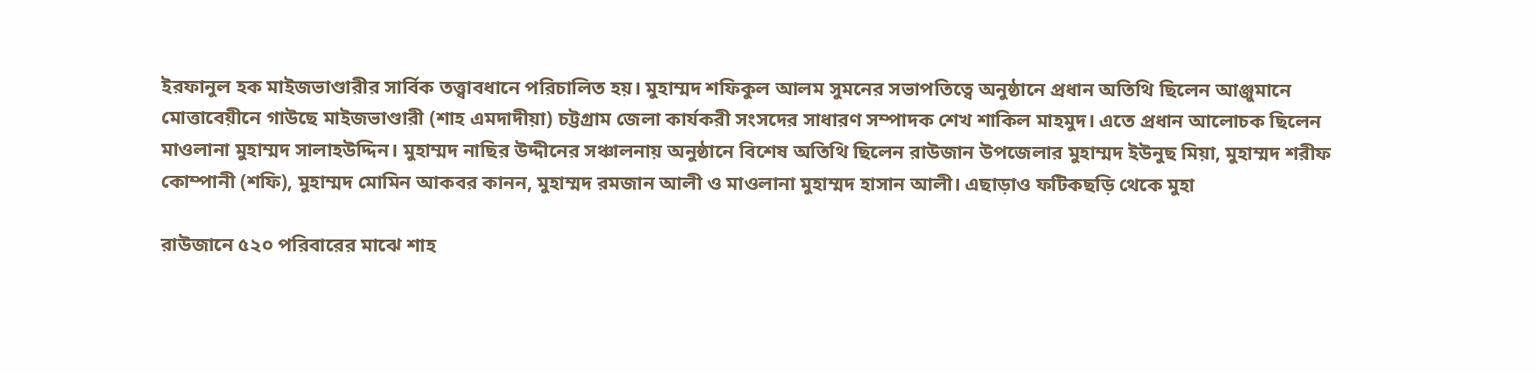ইরফানুল হক মাইজভাণ্ডারীর সার্বিক তত্ত্বাবধানে পরিচালিত হয়। মুহাম্মদ শফিকুল আলম সুমনের সভাপতিত্বে অনুষ্ঠানে প্রধান অতিথি ছিলেন আঞ্জুমানে মোত্তাবেয়ীনে গাউছে মাইজভাণ্ডারী (শাহ এমদাদীয়া) চট্টগ্রাম জেলা কার্যকরী সংসদের সাধারণ সম্পাদক শেখ শাকিল মাহমুদ। এতে প্রধান আলোচক ছিলেন মাওলানা মুহাম্মদ সালাহউদ্দিন। মুহাম্মদ নাছির উদ্দীনের সঞ্চালনায় অনুষ্ঠানে বিশেষ অতিথি ছিলেন রাউজান উপজেলার মুহাম্মদ ইউনুছ মিয়া, মুহাম্মদ শরীফ কোম্পানী (শফি), মুহাম্মদ মোমিন আকবর কানন, মুহাম্মদ রমজান আলী ও মাওলানা মুহাম্মদ হাসান আলী। এছাড়াও ফটিকছড়ি থেকে মুহা

রাউজানে ৫২০ পরিবারের মাঝে শাহ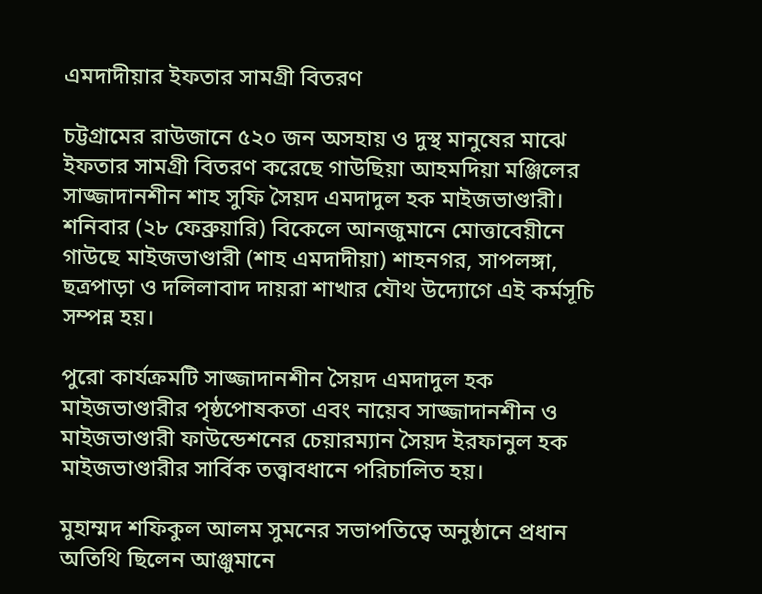এমদাদীয়ার ইফতার সামগ্রী বিতরণ

চট্টগ্রামের রাউজানে ৫২০ জন অসহায় ও দুস্থ মানুষের মাঝে ইফতার সামগ্রী বিতরণ করেছে গাউছিয়া আহমদিয়া মঞ্জিলের সাজ্জাদানশীন শাহ সুফি সৈয়দ এমদাদুল হক মাইজভাণ্ডারী। শনিবার (২৮ ফেব্রুয়ারি) বিকেলে আনজুমানে মোত্তাবেয়ীনে গাউছে মাইজভাণ্ডারী (শাহ এমদাদীয়া) শাহনগর, সাপলঙ্গা, ছত্রপাড়া ও দলিলাবাদ দায়রা শাখার যৌথ উদ্যোগে এই কর্মসূচি সম্পন্ন হয়।

পুরো কার্যক্রমটি সাজ্জাদানশীন সৈয়দ এমদাদুল হক মাইজভাণ্ডারীর পৃষ্ঠপোষকতা এবং নায়েব সাজ্জাদানশীন ও মাইজভাণ্ডারী ফাউন্ডেশনের চেয়ারম্যান সৈয়দ ইরফানুল হক মাইজভাণ্ডারীর সার্বিক তত্ত্বাবধানে পরিচালিত হয়।

মুহাম্মদ শফিকুল আলম সুমনের সভাপতিত্বে অনুষ্ঠানে প্রধান অতিথি ছিলেন আঞ্জুমানে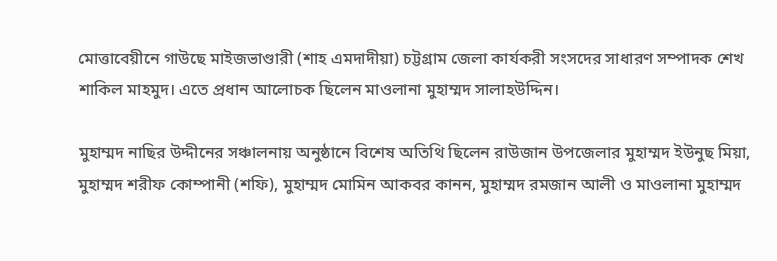মোত্তাবেয়ীনে গাউছে মাইজভাণ্ডারী (শাহ এমদাদীয়া) চট্টগ্রাম জেলা কার্যকরী সংসদের সাধারণ সম্পাদক শেখ শাকিল মাহমুদ। এতে প্রধান আলোচক ছিলেন মাওলানা মুহাম্মদ সালাহউদ্দিন।

মুহাম্মদ নাছির উদ্দীনের সঞ্চালনায় অনুষ্ঠানে বিশেষ অতিথি ছিলেন রাউজান উপজেলার মুহাম্মদ ইউনুছ মিয়া, মুহাম্মদ শরীফ কোম্পানী (শফি), মুহাম্মদ মোমিন আকবর কানন, মুহাম্মদ রমজান আলী ও মাওলানা মুহাম্মদ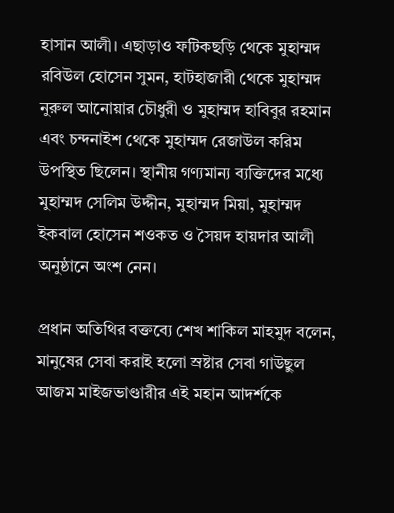হাসান আলী। এছাড়াও ফটিকছড়ি থেকে মুহাম্মদ রবিউল হোসেন সুমন, হাটহাজারী থেকে মুহাম্মদ নুরুল আনোয়ার চৌধুরী ও মুহাম্মদ হাবিবুর রহমান এবং চন্দনাইশ থেকে মুহাম্মদ রেজাউল করিম উপস্থিত ছিলেন। স্থানীয় গণ্যমান্য ব্যক্তিদের মধ্যে মুহাম্মদ সেলিম উদ্দীন, মুহাম্মদ মিয়া, মুহাম্মদ ইকবাল হোসেন শওকত ও সৈয়দ হায়দার আলী অনুষ্ঠানে অংশ নেন।

প্রধান অতিথির বক্তব্যে শেখ শাকিল মাহমুদ বলেন, মানুষের সেবা করাই হলো স্রষ্টার সেবা গাউছুল আজম মাইজভাণ্ডারীর এই মহান আদর্শকে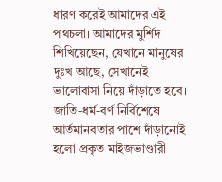ধারণ করেই আমাদের এই পথচলা। আমাদের মুর্শিদ শিখিয়েছেন, যেখানে মানুষের দুঃখ আছে, সেখানেই ভালোবাসা নিয়ে দাঁড়াতে হবে। জাতি-ধর্ম-বর্ণ নির্বিশেষে আর্তমানবতার পাশে দাঁড়ানোই হলো প্রকৃত মাইজভাণ্ডারী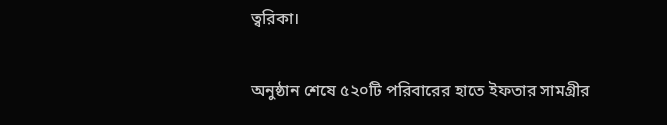ত্বরিকা।

অনুষ্ঠান শেষে ৫২০টি পরিবারের হাতে ইফতার সামগ্রীর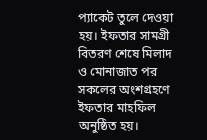প্যাকেট তুলে দেওয়া হয়। ইফতার সামগ্রী বিতরণ শেষে মিলাদ ও মোনাজাত পর সকলের অংশগ্রহণে ইফতার মাহফিল অনুষ্ঠিত হয়।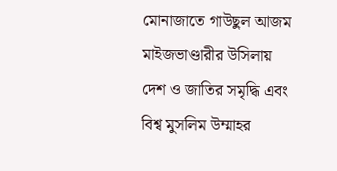মোনাজাতে গাউছুল আজম মাইজভাণ্ডারীর উসিলায় দেশ ও জাতির সমৃদ্ধি এবং বিশ্ব মুসলিম উম্মাহর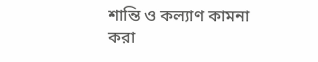শান্তি ও কল্যাণ কামনা করা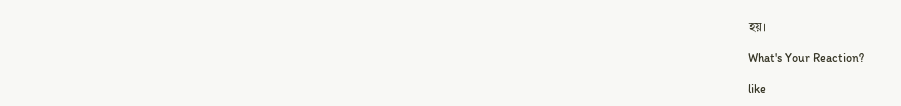হয়।

What's Your Reaction?

like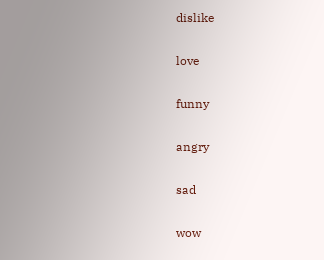dislike

love

funny

angry

sad

wow